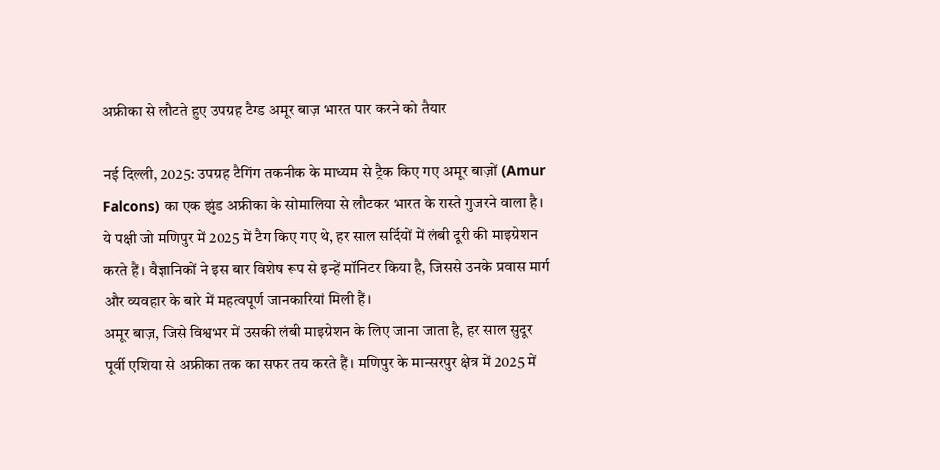अफ्रीका से लौटते हुए उपग्रह टैग्ड अमूर बाज़ भारत पार करने को तैयार

नई दिल्ली, 2025: उपग्रह टैगिंग तकनीक के माध्यम से ट्रैक किए गए अमूर बाज़ों (Amur Falcons) का एक झुंड अफ्रीका के सोमालिया से लौटकर भारत के रास्ते गुजरने वाला है। ये पक्षी जो मणिपुर में 2025 में टैग किए गए थे, हर साल सर्दियों में लंबी दूरी की माइग्रेशन करते हैं। वैज्ञानिकों ने इस बार विशेष रूप से इन्हें मॉनिटर किया है, जिससे उनके प्रवास मार्ग और व्यवहार के बारे में महत्वपूर्ण जानकारियां मिली हैं।
अमूर बाज़, जिसे विश्वभर में उसकी लंबी माइग्रेशन के लिए जाना जाता है, हर साल सुदूर पूर्वी एशिया से अफ्रीका तक का सफर तय करते हैं। मणिपुर के मान्सरपुर क्षेत्र में 2025 में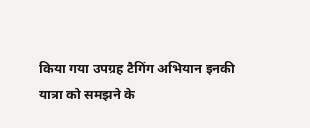किया गया उपग्रह टैगिंग अभियान इनकी यात्रा को समझने के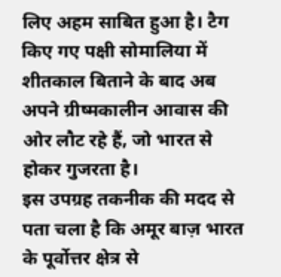लिए अहम साबित हुआ है। टैग किए गए पक्षी सोमालिया में शीतकाल बिताने के बाद अब अपने ग्रीष्मकालीन आवास की ओर लौट रहे हैं, जो भारत से होकर गुजरता है।
इस उपग्रह तकनीक की मदद से पता चला है कि अमूर बाज़ भारत के पूर्वोत्तर क्षेत्र से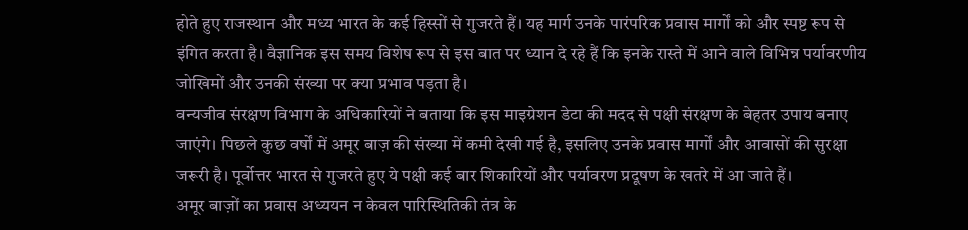होते हुए राजस्थान और मध्य भारत के कई हिस्सों से गुजरते हैं। यह मार्ग उनके पारंपरिक प्रवास मार्गों को और स्पष्ट रूप से इंगित करता है। वैज्ञानिक इस समय विशेष रूप से इस बात पर ध्यान दे रहे हैं कि इनके रास्ते में आने वाले विभिन्न पर्यावरणीय जोखिमों और उनकी संख्या पर क्या प्रभाव पड़ता है।
वन्यजीव संरक्षण विभाग के अधिकारियों ने बताया कि इस माइग्रेशन डेटा की मदद से पक्षी संरक्षण के बेहतर उपाय बनाए जाएंगे। पिछले कुछ वर्षों में अमूर बाज़ की संख्या में कमी देखी गई है, इसलिए उनके प्रवास मार्गों और आवासों की सुरक्षा जरूरी है। पूर्वोत्तर भारत से गुजरते हुए ये पक्षी कई बार शिकारियों और पर्यावरण प्रदूषण के खतरे में आ जाते हैं।
अमूर बाज़ों का प्रवास अध्ययन न केवल पारिस्थितिकी तंत्र के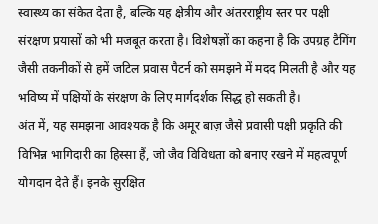स्वास्थ्य का संकेत देता है, बल्कि यह क्षेत्रीय और अंतरराष्ट्रीय स्तर पर पक्षी संरक्षण प्रयासों को भी मजबूत करता है। विशेषज्ञों का कहना है कि उपग्रह टैगिंग जैसी तकनीकों से हमें जटिल प्रवास पैटर्न को समझने में मदद मिलती है और यह भविष्य में पक्षियों के संरक्षण के लिए मार्गदर्शक सिद्ध हो सकती है।
अंत में, यह समझना आवश्यक है कि अमूर बाज़ जैसे प्रवासी पक्षी प्रकृति की विभिन्न भागिदारी का हिस्सा हैं, जो जैव विविधता को बनाए रखने में महत्वपूर्ण योगदान देते हैं। इनके सुरक्षित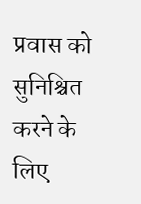प्रवास को सुनिश्चित करने के लिए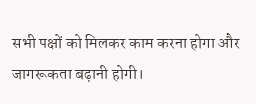सभी पक्षों को मिलकर काम करना होगा और जागरूकता बढ़ानी होगी।